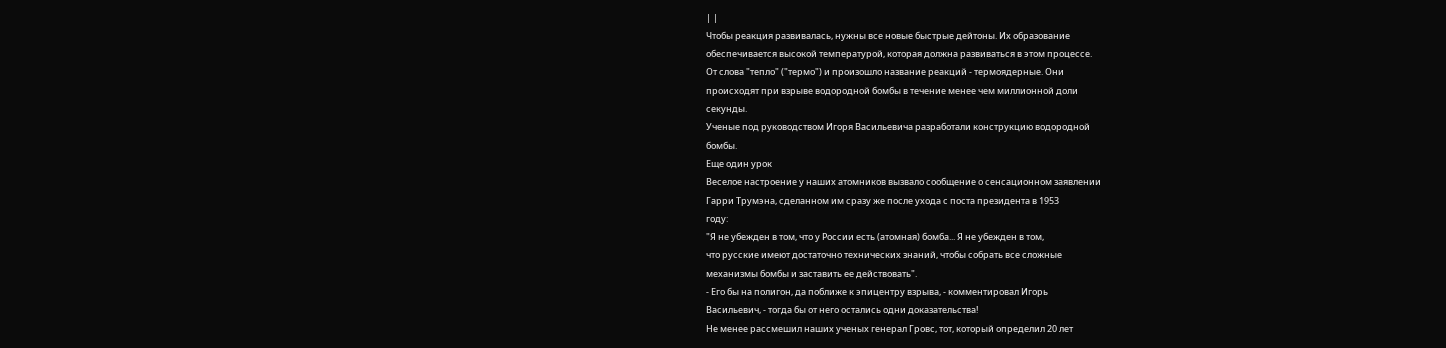| |
Чтобы реакция развивалась, нужны все новые быстрые дейтоны. Их образование
обеспечивается высокой температурой, которая должна развиваться в этом процессе.
От слова "тепло" ("термо") и произошло название реакций - термоядерные. Они
происходят при взрыве водородной бомбы в течение менее чем миллионной доли
секунды.
Ученые под руководством Игоря Васильевича разработали конструкцию водородной
бомбы.
Еще один урок
Веселое настроение у наших атомников вызвало сообщение о сенсационном заявлении
Гарри Трумэна, сделанном им сразу же после ухода с поста президента в 1953
году:
"Я не убежден в том, что у России есть (атомная) бомба... Я не убежден в том,
что русские имеют достаточно технических знаний, чтобы собрать все сложные
механизмы бомбы и заставить ее действовать".
- Его бы на полигон, да поближе к эпицентру взрыва, - комментировал Игорь
Васильевич, - тогда бы от него остались одни доказательства!
Не менее рассмешил наших ученых генерал Гровс, тот, который определил 20 лет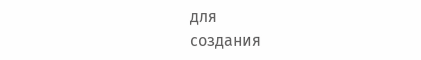для
создания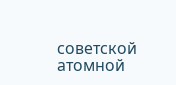советской атомной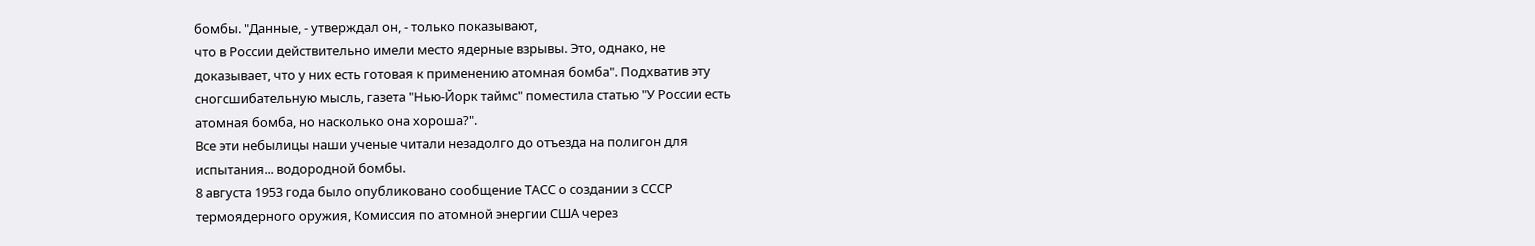бомбы. "Данные, - утверждал он, - только показывают,
что в России действительно имели место ядерные взрывы. Это, однако, не
доказывает, что у них есть готовая к применению атомная бомба". Подхватив эту
сногсшибательную мысль, газета "Нью-Йорк таймc" поместила статью "У России есть
атомная бомба, но насколько она хороша?".
Все эти небылицы наши ученые читали незадолго до отъезда на полигон для
испытания... водородной бомбы.
8 августа 1953 года было опубликовано сообщение ТАСС о создании з СССР
термоядерного оружия, Комиссия по атомной энергии США через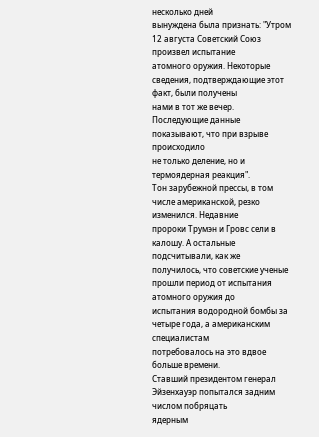несколько дней
вынуждена была признать: "Утром 12 августа Советский Союз произвел испытание
атомного оружия. Некоторые сведения, подтверждающие этот факт, были получены
нами в тот же вечер. Последующие данные показывают, что при взрыве происходило
не только деление, но и термоядерная реакция".
Тон зарубежной прессы, в том числе американской, резко изменился. Недавние
пророки Трумэн и Гровс сели в калошу. А остальные подсчитывали, как же
получилось, что советские ученые прошли период от испытания атомного оружия до
испытания водородной бомбы за четыре года, а американским специалистам
потребовалось на это вдвое больше времени.
Ставший президентом генерал Эйзенхауэр попытался задним числом побряцать
ядерным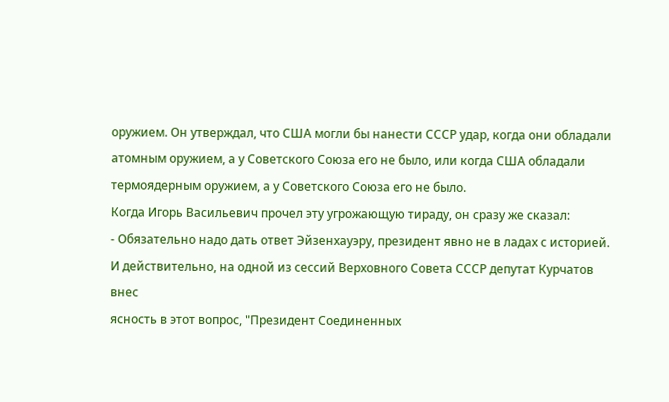оружием. Он утверждал, что США могли бы нанести СССР удар, когда они обладали
атомным оружием, а у Советского Союза его не было, или когда США обладали
термоядерным оружием, а у Советского Союза его не было.
Когда Игорь Васильевич прочел эту угрожающую тираду, он сразу же сказал:
- Обязательно надо дать ответ Эйзенхауэру, президент явно не в ладах с историей.
И действительно, на одной из сессий Верховного Совета СССР депутат Курчатов
внес
ясность в этот вопрос, "Президент Соединенных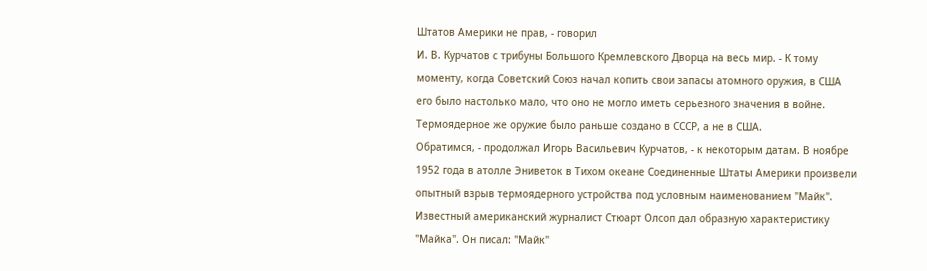Штатов Америки не прав, - говорил
И. В. Курчатов с трибуны Большого Кремлевского Дворца на весь мир. - К тому
моменту, когда Советский Союз начал копить свои запасы атомного оружия, в США
его было настолько мало, что оно не могло иметь серьезного значения в войне.
Термоядерное же оружие было раньше создано в СССР, а не в США.
Обратимся, - продолжал Игорь Васильевич Курчатов, - к некоторым датам. В ноябре
1952 года в атолле Эниветок в Тихом океане Соединенные Штаты Америки произвели
опытный взрыв термоядерного устройства под условным наименованием "Майк".
Известный американский журналист Стюарт Олсоп дал образную характеристику
"Майка". Он писал: "Майк"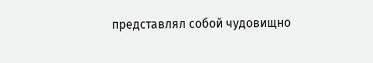представлял собой чудовищно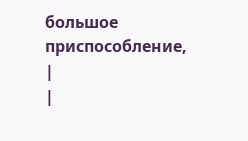большое приспособление,
|
|